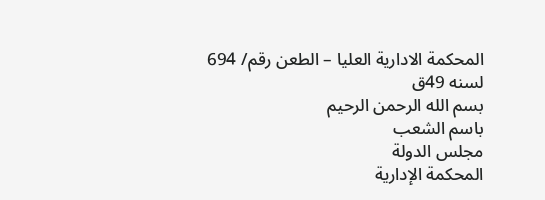المحكمة الادارية العليا – الطعن رقم/ 694 لسنه 49ق
بسم الله الرحمن الرحيم
باسم الشعب
مجلس الدولة
المحكمة الإدارية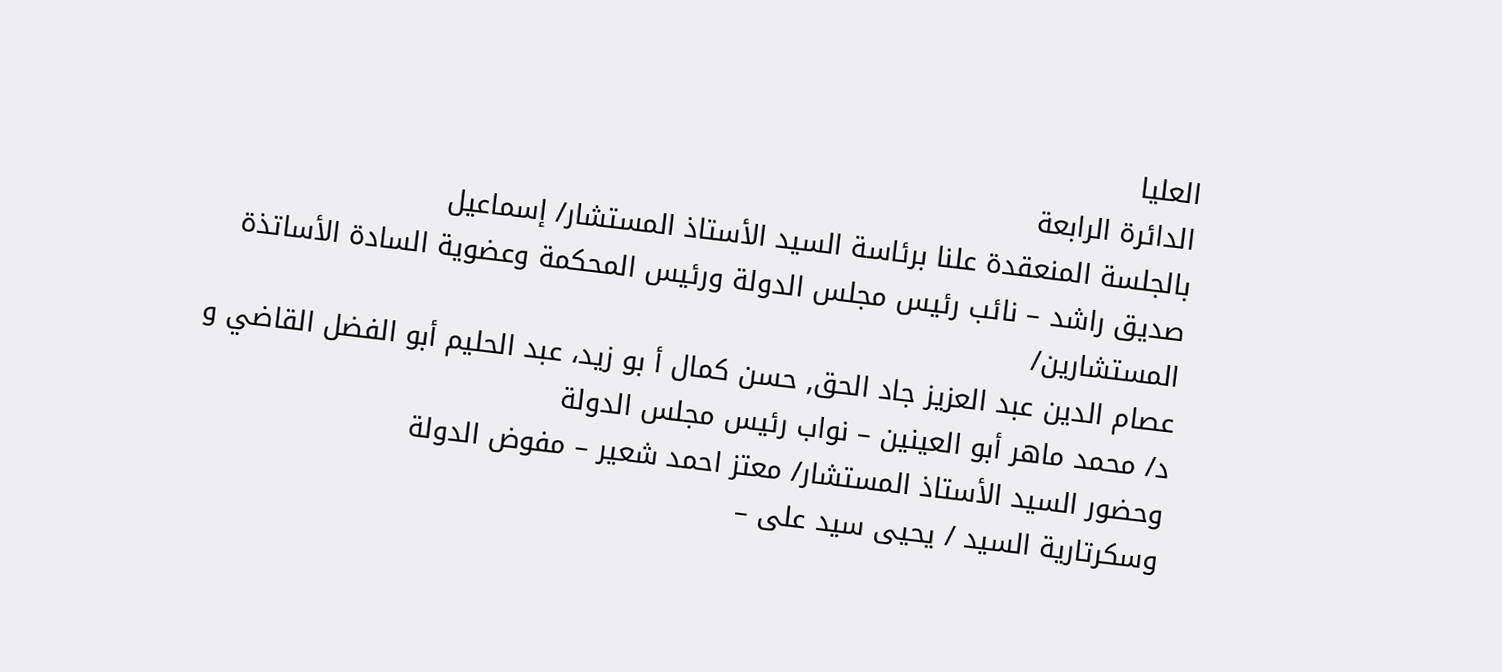العليا
الدائرة الرابعة
بالجلسة المنعقدة علنا برئاسة السيد الأستاذ المستشار/ إسماعيل
صديق راشد – نائب رئيس مجلس الدولة ورئيس المحكمة وعضوية السادة الأساتذة المستشارين/
عصام الدين عبد العزيز جاد الحق, حسن كمال أ بو زيد، عبد الحليم أبو الفضل القاضي و
د/ محمد ماهر أبو العينين – نواب رئيس مجلس الدولة
وحضور السيد الأستاذ المستشار/ معتز احمد شعير – مفوض الدولة
وسكرتارية السيد / يحيى سيد على –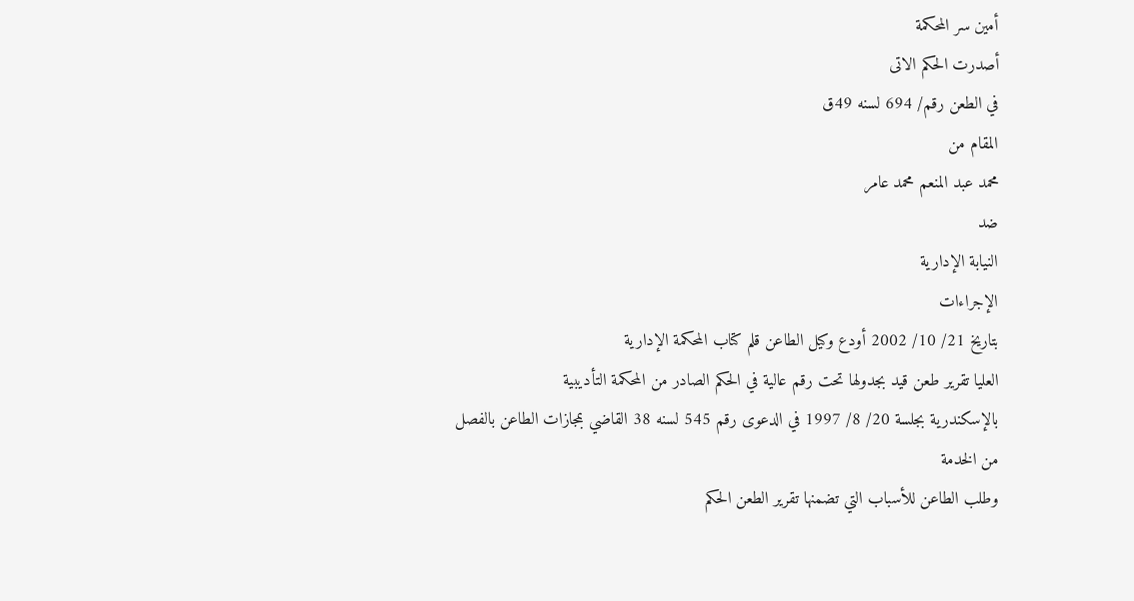أمين سر المحكمة
أصدرت الحكم الاتى
في الطعن رقم/ 694 لسنه 49ق
المقام من
محمد عبد المنعم محمد عامر
ضد
النيابة الإدارية
الإجراءات
بتاريخ 21/ 10/ 2002 أودع وكيل الطاعن قلم كتاب المحكمة الإدارية
العليا تقرير طعن قيد بجدولها تحت رقم عالية في الحكم الصادر من المحكمة التأديبية
بالإسكندرية بجلسة 20/ 8/ 1997 في الدعوى رقم 545 لسنه 38 القاضي بمجازات الطاعن بالفصل
من الخدمة
وطلب الطاعن للأسباب التي تضمنها تقرير الطعن الحكم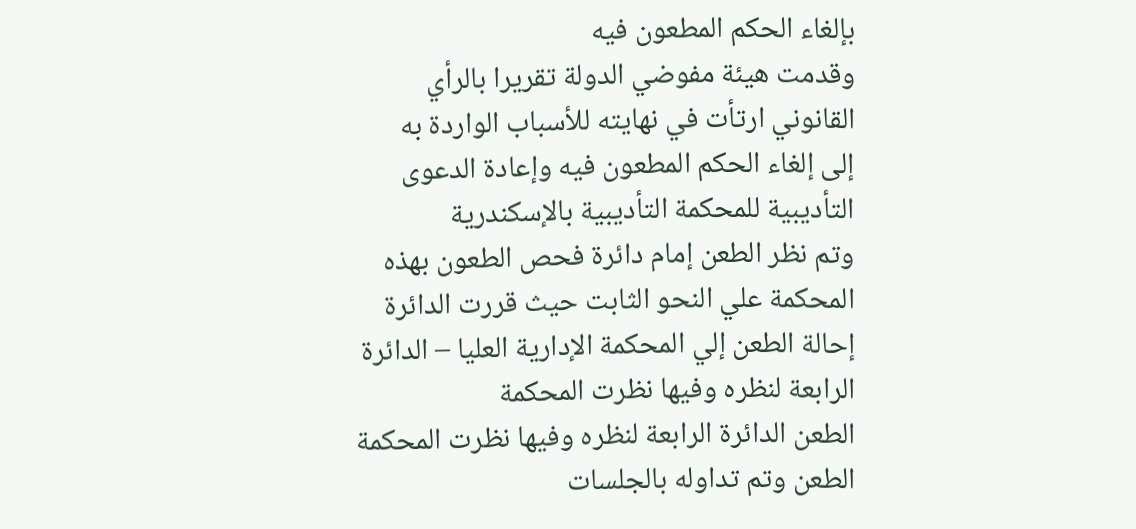بإلغاء الحكم المطعون فيه
وقدمت هيئة مفوضي الدولة تقريرا بالرأي القانوني ارتأت في نهايته للأسباب الواردة به
إلى إلغاء الحكم المطعون فيه وإعادة الدعوى التأديبية للمحكمة التأديبية بالإسكندرية
وتم نظر الطعن إمام دائرة فحص الطعون بهذه المحكمة علي النحو الثابت حيث قررت الدائرة
إحالة الطعن إلي المحكمة الإدارية العليا – الدائرة الرابعة لنظره وفيها نظرت المحكمة
الطعن الدائرة الرابعة لنظره وفيها نظرت المحكمة الطعن وتم تداوله بالجلسات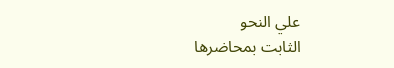علي النحو
الثابت بمحاضرها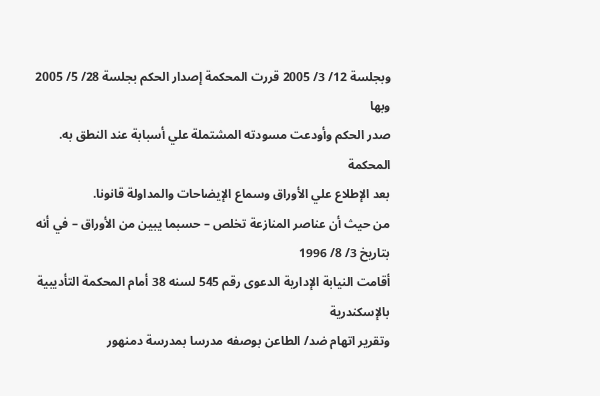وبجلسة 12/ 3/ 2005 قررت المحكمة إصدار الحكم بجلسة 28/ 5/ 2005 وبها
صدر الحكم وأودعت مسودته المشتملة علي أسبابة عند النطق به.
المحكمة
بعد الإطلاع علي الأوراق وسماع الإيضاحات والمداولة قانونا.
من حيث أن عناصر المنازعة تخلص – حسبما يبين من الأوراق – في أنه بتاريخ 3/ 8/ 1996
أقامت النيابة الإدارية الدعوى رقم 545 لسنه 38 أمام المحكمة التأديبية بالإسكندرية
وتقرير اتهام ضد/ الطاعن بوصفه مدرسا بمدرسة دمنهور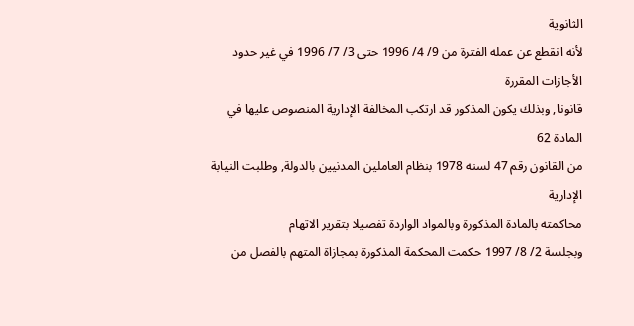الثانوية
لأنه انقطع عن عمله الفترة من 9/ 4/ 1996 حتى 3/ 7/ 1996 في غير حدود الأجازات المقررة
قانونا, وبذلك يكون المذكور قد ارتكب المخالفة الإدارية المنصوص عليها في المادة 62
من القانون رقم 47 لسنه 1978 بنظام العاملين المدنيين بالدولة, وطلبت النيابة الإدارية
محاكمته بالمادة المذكورة وبالمواد الواردة تفصيلا بتقرير الاتهام
وبجلسة 2/ 8/ 1997 حكمت المحكمة المذكورة بمجازاة المتهم بالفصل من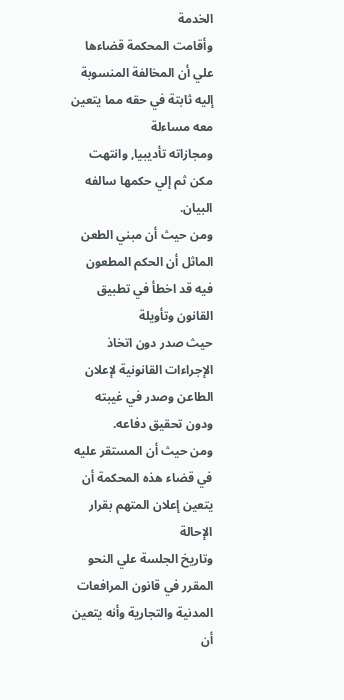الخدمة
وأقامت المحكمة قضاءها علي أن المخالفة المنسوبة إليه ثابتة في حقه مما يتعين معه مساءلة
ومجازاته تأديبيا, وانتهت مكن ثم إلي حكمها سالفه البيان.
ومن حيث أن مبني الطعن الماثل أن الحكم المطعون فيه قد اخطأ في تطبيق القانون وتأويلة
حيث صدر دون اتخاذ الإجراءات القانونية لإعلان الطاعن وصدر في غيبته ودون تحقيق دفاعه.
ومن حيث أن المستقر عليه في قضاء هذه المحكمة أن يتعين إعلان المتهم بقرار الإحالة
وتاريخ الجلسة علي النحو المقرر في قانون المرافعات المدنية والتجارية وأنه يتعين أن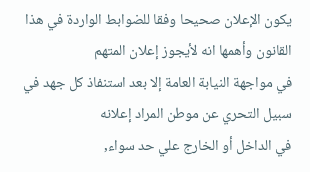يكون الإعلان صحيحا وفقا للضوابط الواردة في هذا القانون وأهمها انه لأيجوز إعلان المتهم
في مواجهة النيابة العامة إلا بعد استنفاذ كل جهد في سبيل التحري عن موطن المراد إعلانه
في الداخل أو الخارج علي حد سواء,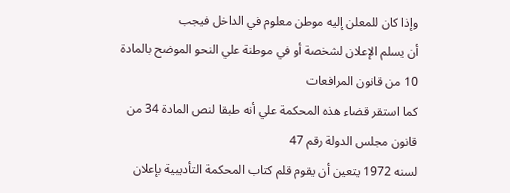وإذا كان للمعلن إليه موطن معلوم في الداخل فيجب
أن يسلم الإعلان لشخصة أو في موطنة علي النحو الموضح بالمادة 10 من قانون المرافعات
كما استقر قضاء هذه المحكمة علي أنه طبقا لنص المادة 34 من قانون مجلس الدولة رقم 47
لسنه 1972 يتعين أن يقوم قلم كتاب المحكمة التأديبية بإعلان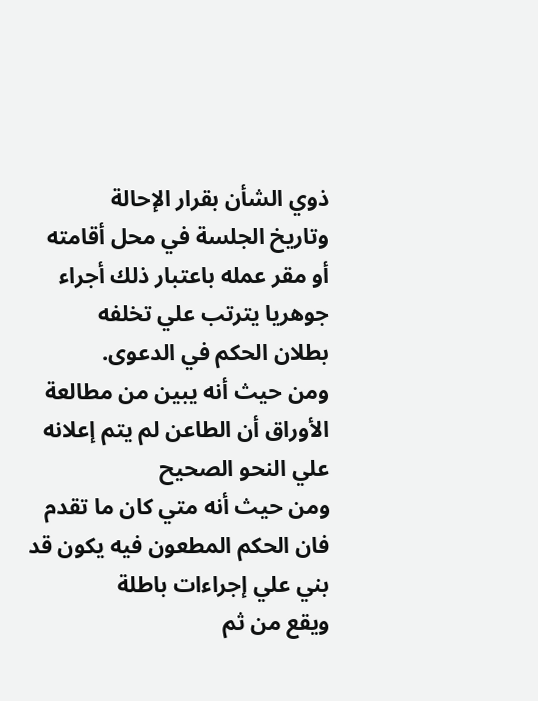ذوي الشأن بقرار الإحالة
وتاريخ الجلسة في محل أقامته أو مقر عمله باعتبار ذلك أجراء جوهريا يترتب علي تخلفه
بطلان الحكم في الدعوى.
ومن حيث أنه يبين من مطالعة الأوراق أن الطاعن لم يتم إعلانه علي النحو الصحيح
ومن حيث أنه متي كان ما تقدم فان الحكم المطعون فيه يكون قد بني علي إجراءات باطلة
ويقع من ثم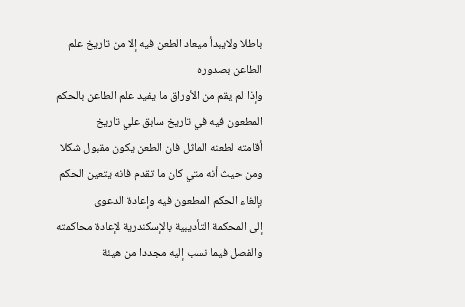باطلا ولايبدأ ميعاد الطعن فيه إلا من تاريخ علم الطاعن بصدوره
وإذا لم يقم من الأوراق ما يفيد علم الطاعن بالحكم المطعون فيه في تاريخ سابق علي تاريخ
أقامته لطعنه الماثل فان الطعن يكون مقبول شكلا
ومن حيث أنه متي كان ما تقدم فانه يتعين الحكم بإلغاء الحكم المطعون فيه وإعادة الدعوى
إلى المحكمة التأديبية بالإسكندرية لإعادة محاكمته والفصل فيما نسب إليه مجددا من هيئة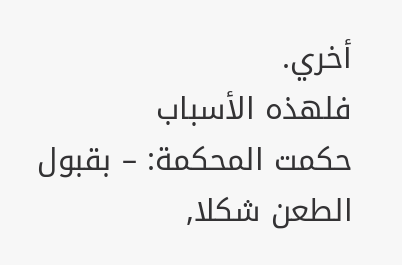أخري.
فلهذه الأسباب
حكمت المحكمة: – بقبول الطعن شكلا,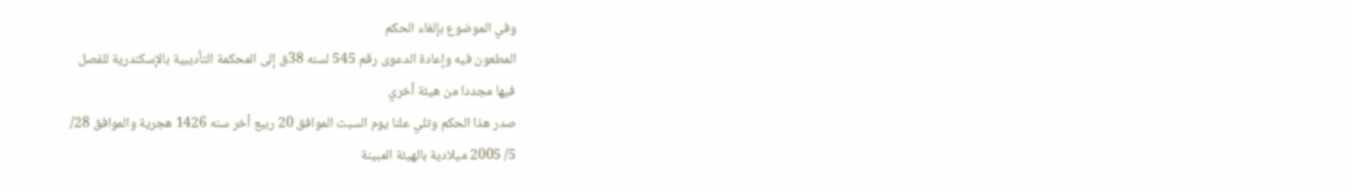وفي الموضوع بإلغاء الحكم
المطعون فيه وإعادة الدعوى رقم 545 لسنه 38ق إلى المحكمة التأديبية بالإسكندرية للفصل
فيها مجددا من هيئة أخري
صدر هذا الحكم وتلي علنا يوم السبت الموافق 20 ربيع أخر سنه 1426 هجرية والموافق 28/
5/ 2005 ميلادية بالهيئة المبينة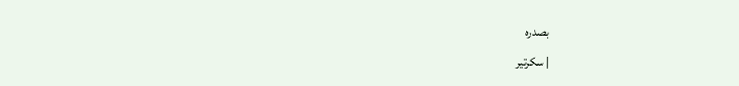بصدره
| سكرتير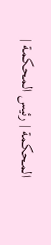المحكمة | رئيس المحكمة |